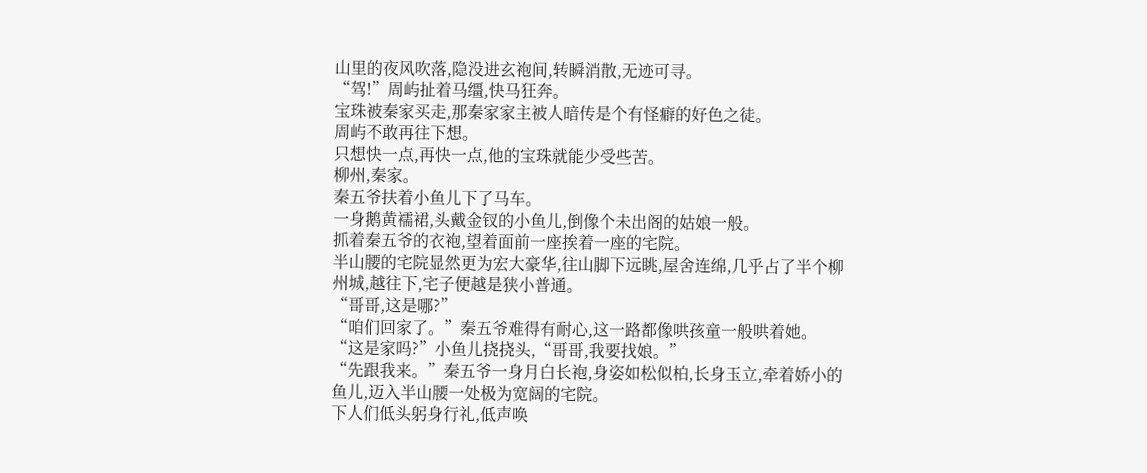山里的夜风吹落,隐没进玄袍间,转瞬消散,无迹可寻。
“驾!”周屿扯着马缰,快马狂奔。
宝珠被秦家买走,那秦家家主被人暗传是个有怪癖的好色之徒。
周屿不敢再往下想。
只想快一点,再快一点,他的宝珠就能少受些苦。
柳州,秦家。
秦五爷扶着小鱼儿下了马车。
一身鹅黄襦裙,头戴金钗的小鱼儿,倒像个未出阁的姑娘一般。
抓着秦五爷的衣袍,望着面前一座挨着一座的宅院。
半山腰的宅院显然更为宏大豪华,往山脚下远眺,屋舍连绵,几乎占了半个柳州城,越往下,宅子便越是狭小普通。
“哥哥,这是哪?”
“咱们回家了。”秦五爷难得有耐心,这一路都像哄孩童一般哄着她。
“这是家吗?”小鱼儿挠挠头,“哥哥,我要找娘。”
“先跟我来。”秦五爷一身月白长袍,身姿如松似柏,长身玉立,牵着娇小的鱼儿,迈入半山腰一处极为宽阔的宅院。
下人们低头躬身行礼,低声唤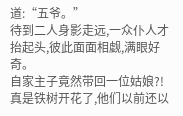道:“五爷。”
待到二人身影走远,一众仆人才抬起头,彼此面面相觑,满眼好奇。
自家主子竟然带回一位姑娘?!
真是铁树开花了,他们以前还以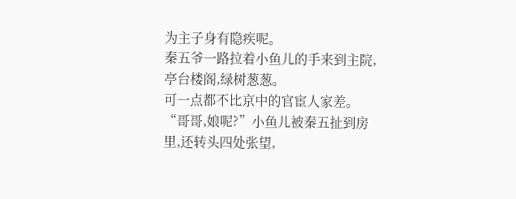为主子身有隐疾呢。
秦五爷一路拉着小鱼儿的手来到主院,亭台楼阁,绿树葱葱。
可一点都不比京中的官宦人家差。
“哥哥,娘呢?”小鱼儿被秦五扯到房里,还转头四处张望,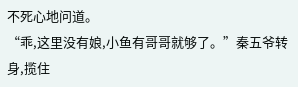不死心地问道。
“乖,这里没有娘,小鱼有哥哥就够了。”秦五爷转身,揽住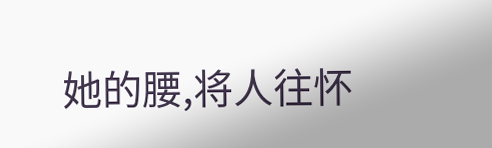她的腰,将人往怀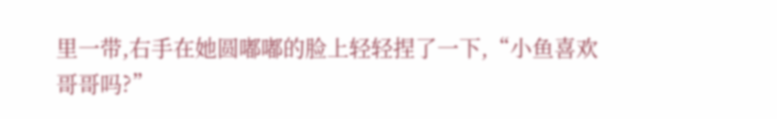里一带,右手在她圆嘟嘟的脸上轻轻捏了一下,“小鱼喜欢哥哥吗?”